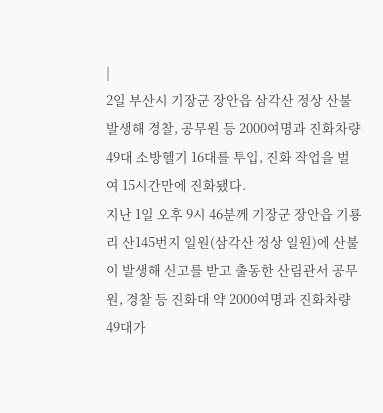|
2일 부산시 기장군 장안읍 삼각산 정상 산불 발생해 경찰, 공무원 등 2000여명과 진화차량 49대 소방헬기 16대를 투입, 진화 작업을 벌여 15시간만에 진화됐다.
지난 1일 오후 9시 46분께 기장군 장안읍 기룡리 산145번지 일원(삼각산 정상 일원)에 산불이 발생해 신고를 받고 출동한 산림관서 공무원, 경찰 등 진화대 약 2000여명과 진화차량 49대가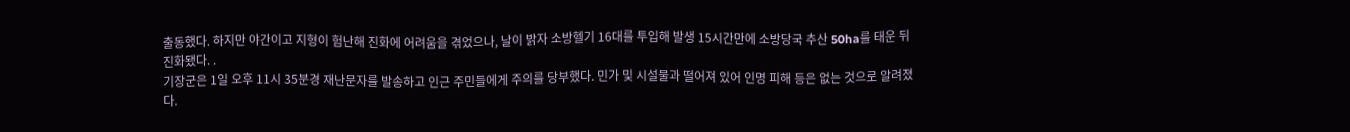출동했다. 하지만 야간이고 지형이 험난해 진화에 어려움을 겪었으나, 날이 밝자 소방헬기 16대를 투입해 발생 15시간만에 소방당국 추산 50ha를 태운 뒤 진화됐다. .
기장군은 1일 오후 11시 35분경 재난문자를 발송하고 인근 주민들에게 주의를 당부했다. 민가 및 시설물과 떨어져 있어 인명 피해 등은 없는 것으로 알려졌다.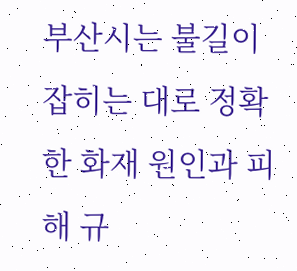부산시는 불길이 잡히는 대로 정확한 화재 원인과 피해 규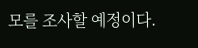모를 조사할 예정이다.